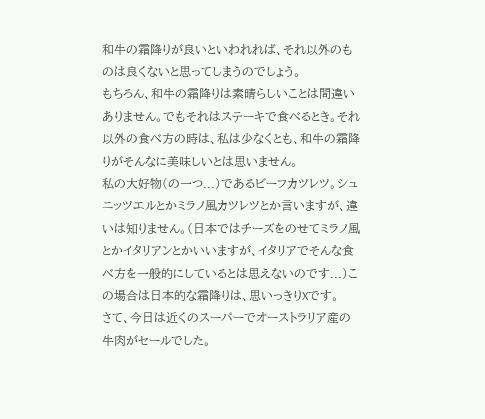和牛の霜降りが良いといわれれば、それ以外のものは良くないと思ってしまうのでしょう。
もちろん、和牛の霜降りは素晴らしいことは間違いありません。でもそれはステーキで食べるとき。それ以外の食べ方の時は、私は少なくとも、和牛の霜降りがそんなに美味しいとは思いません。
私の大好物(の一つ...)であるビーフカツレツ。シュニッツエルとかミラノ風カツレツとか言いますが、違いは知りません。(日本ではチーズをのせてミラノ風とかイタリアンとかいいますが、イタリアでそんな食べ方を一般的にしているとは思えないのです...)この場合は日本的な霜降りは、思いっきりXです。
さて、今日は近くのスーパーでオーストラリア産の牛肉がセールでした。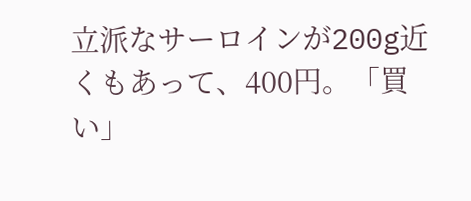立派なサーロインが200g近くもあって、400円。「買い」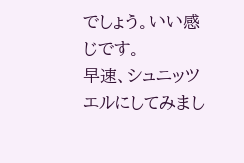でしょう。いい感じです。
早速、シュニッツエルにしてみまし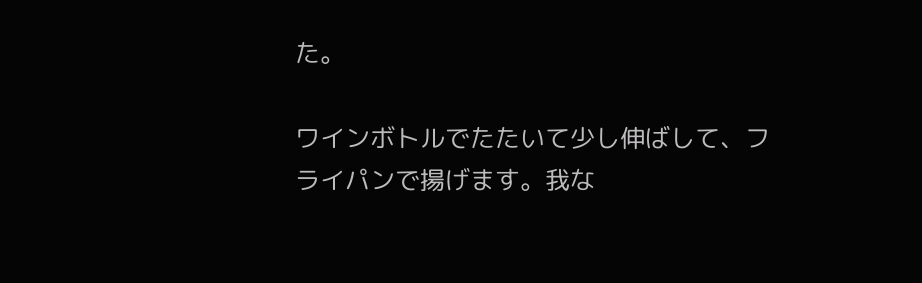た。

ワインボトルでたたいて少し伸ばして、フライパンで揚げます。我な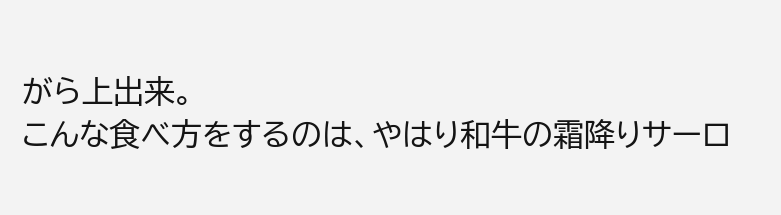がら上出来。
こんな食べ方をするのは、やはり和牛の霜降りサーロ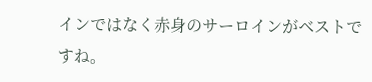インではなく赤身のサーロインがベストですね。